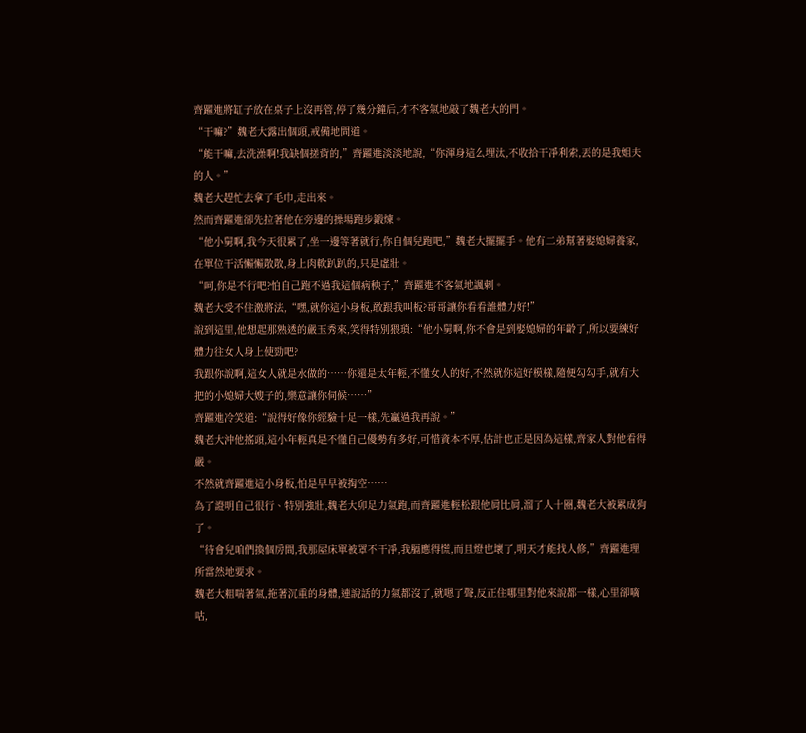齊躍進將缸子放在桌子上沒再管,停了幾分鐘后,才不客氣地敲了魏老大的門。
“干嘛?”魏老大露出個頭,戒備地問道。
“能干嘛,去洗澡啊!我缺個搓背的,”齊躍進淡淡地說,“你渾身這么埋汰,不收拾干凈利索,丟的是我姐夫的人。”
魏老大趕忙去拿了毛巾,走出來。
然而齊躍進卻先拉著他在旁邊的操場跑步鍛煉。
“他小舅啊,我今天很累了,坐一邊等著就行,你自個兒跑吧,”魏老大擺擺手。他有二弟幫著娶媳婦養家,在單位干活懶懶散散,身上肉軟趴趴的,只是虛壯。
“呵,你是不行吧?怕自己跑不過我這個病秧子,”齊躍進不客氣地諷刺。
魏老大受不住激將法,“嘿,就你這小身板,敢跟我叫板?哥哥讓你看看誰體力好!”
說到這里,他想起那熟透的嚴玉秀來,笑得特別猥瑣:“他小舅啊,你不會是到娶媳婦的年齡了,所以要練好體力往女人身上使勁吧?
我跟你說啊,這女人就是水做的……你還是太年輕,不懂女人的好,不然就你這好模樣,隨便勾勾手,就有大把的小媳婦大嫂子的,樂意讓你伺候……”
齊躍進冷笑道:“說得好像你經驗十足一樣,先贏過我再說。”
魏老大沖他搖頭,這小年輕真是不懂自己優勢有多好,可惜資本不厚,估計也正是因為這樣,齊家人對他看得嚴。
不然就齊躍進這小身板,怕是早早被掏空……
為了證明自己很行、特別強壯,魏老大卯足力氣跑,而齊躍進輕松跟他肩比肩,溜了人十圈,魏老大被累成狗了。
“待會兒咱們換個房間,我那屋床單被罩不干凈,我膈應得慌,而且燈也壞了,明天才能找人修,”齊躍進理所當然地要求。
魏老大粗喘著氣,拖著沉重的身體,連說話的力氣都沒了,就嗯了聲,反正住哪里對他來說都一樣,心里卻嘀咕,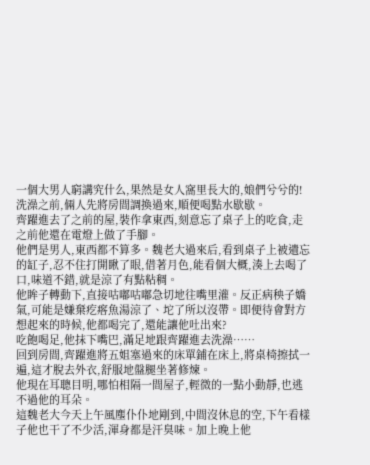一個大男人窮講究什么,果然是女人窩里長大的,娘們兮兮的!
洗澡之前,倆人先將房間調換過來,順便喝點水歇歇。
齊躍進去了之前的屋,裝作拿東西,刻意忘了桌子上的吃食,走之前他還在電燈上做了手腳。
他們是男人,東西都不算多。魏老大過來后,看到桌子上被遺忘的缸子,忍不住打開瞅了眼,借著月色,能看個大概,湊上去喝了口,味道不錯,就是涼了有點粘稠。
他眸子轉動下,直接咕嘟咕嘟急切地往嘴里灌。反正病秧子嬌氣,可能是嫌棄疙瘩魚湯涼了、坨了所以沒帶。即便待會對方想起來的時候,他都喝完了,還能讓他吐出來?
吃飽喝足,他抹下嘴巴,滿足地跟齊躍進去洗澡……
回到房間,齊躍進將五姐塞過來的床單鋪在床上,將桌椅擦拭一遍,這才脫去外衣,舒服地盤腿坐著修煉。
他現在耳聰目明,哪怕相隔一間屋子,輕微的一點小動靜,也逃不過他的耳朵。
這魏老大今天上午風塵仆仆地剛到,中間沒休息的空,下午看樣子他也干了不少活,渾身都是汗臭味。加上晚上他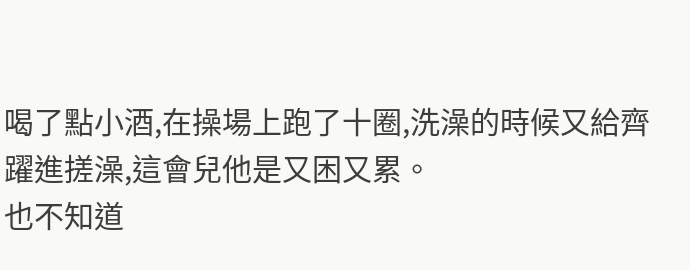喝了點小酒,在操場上跑了十圈,洗澡的時候又給齊躍進搓澡,這會兒他是又困又累。
也不知道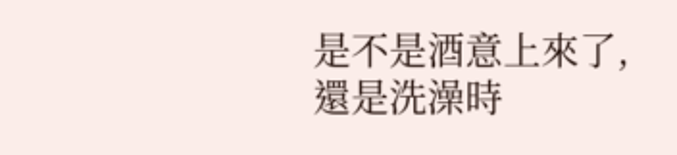是不是酒意上來了,還是洗澡時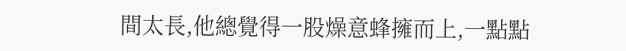間太長,他總覺得一股燥意蜂擁而上,一點點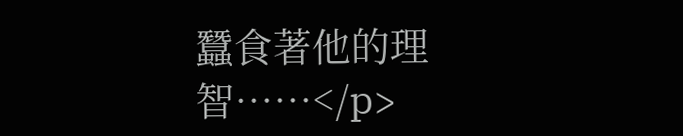蠶食著他的理智……</p>